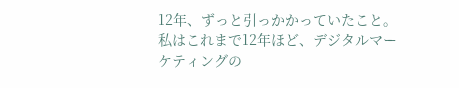12年、ずっと引っかかっていたこと。
私はこれまで12年ほど、デジタルマーケティングの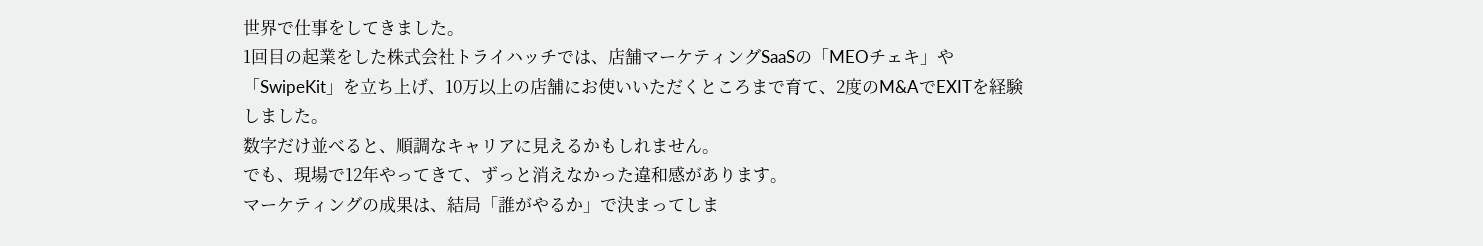世界で仕事をしてきました。
1回目の起業をした株式会社トライハッチでは、店舗マーケティングSaaSの「MEOチェキ」や「SwipeKit」を立ち上げ、10万以上の店舗にお使いいただくところまで育て、2度のM&AでEXITを経験しました。
数字だけ並べると、順調なキャリアに見えるかもしれません。
でも、現場で12年やってきて、ずっと消えなかった違和感があります。
マーケティングの成果は、結局「誰がやるか」で決まってしま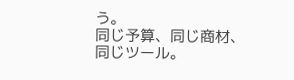う。
同じ予算、同じ商材、同じツール。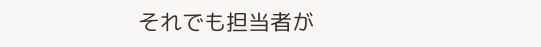それでも担当者が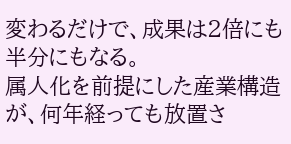変わるだけで、成果は2倍にも半分にもなる。
属人化を前提にした産業構造が、何年経っても放置さ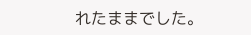れたままでした。